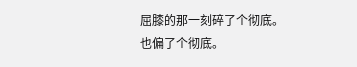屈膝的那一刻碎了个彻底。
也偏了个彻底。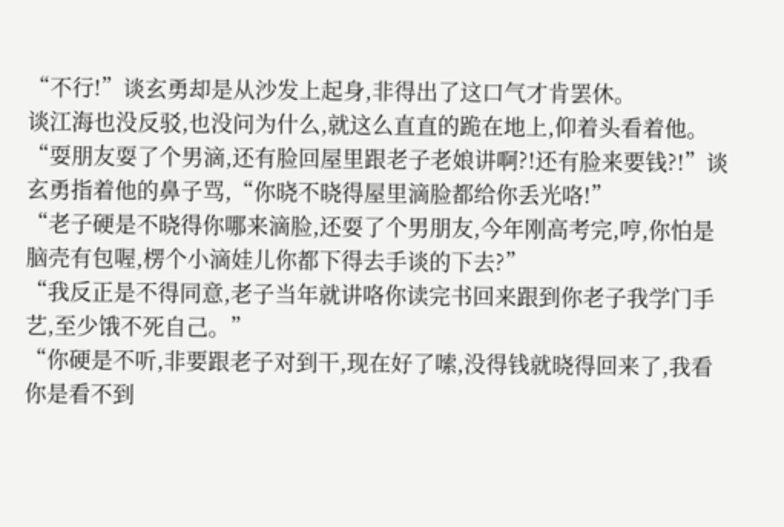“不行!”谈玄勇却是从沙发上起身,非得出了这口气才肯罢休。
谈江海也没反驳,也没问为什么,就这么直直的跪在地上,仰着头看着他。
“耍朋友耍了个男滴,还有脸回屋里跟老子老娘讲啊?!还有脸来要钱?!”谈玄勇指着他的鼻子骂,“你晓不晓得屋里滴脸都给你丢光咯!”
“老子硬是不晓得你哪来滴脸,还耍了个男朋友,今年刚高考完,哼,你怕是脑壳有包喔,楞个小滴娃儿你都下得去手谈的下去?”
“我反正是不得同意,老子当年就讲咯你读完书回来跟到你老子我学门手艺,至少饿不死自己。”
“你硬是不听,非要跟老子对到干,现在好了嗦,没得钱就晓得回来了,我看你是看不到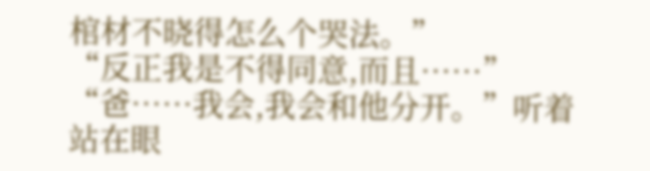棺材不晓得怎么个哭法。”
“反正我是不得同意,而且……”
“爸……我会,我会和他分开。”听着站在眼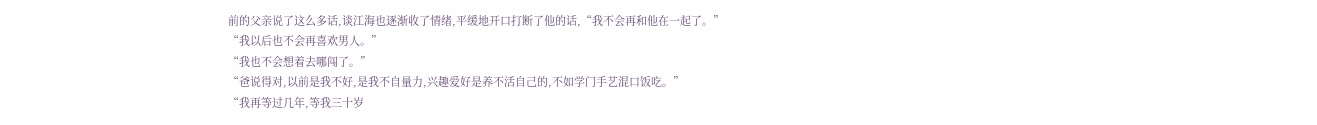前的父亲说了这么多话,谈江海也逐渐收了情绪,平缓地开口打断了他的话,“我不会再和他在一起了。”
“我以后也不会再喜欢男人。”
“我也不会想着去哪闯了。”
“爸说得对,以前是我不好,是我不自量力,兴趣爱好是养不活自己的,不如学门手艺混口饭吃。”
“我再等过几年,等我三十岁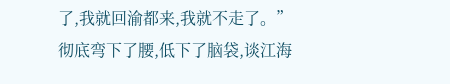了,我就回渝都来,我就不走了。”
彻底弯下了腰,低下了脑袋,谈江海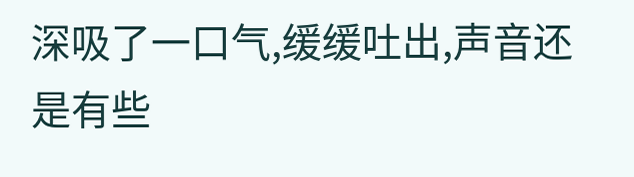深吸了一口气,缓缓吐出,声音还是有些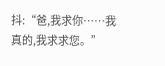抖:“爸,我求你……我真的,我求求您。”